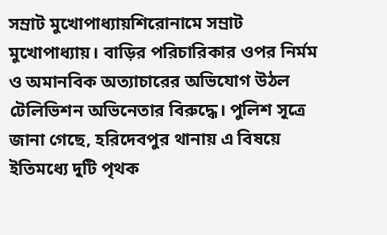সম্রাট মুখোপাধ্যায়শিরোনামে সম্রাট মুখোপাধ্যায়। বাড়ির পরিচারিকার ওপর নির্মম ও অমানবিক অত্যাচারের অভিযোগ উঠল টেলিভিশন অভিনেতার বিরুদ্ধে। পুলিশ সূত্রে জানা গেছে, হরিদেবপুর থানায় এ বিষয়ে ইতিমধ্যে দুটি পৃথক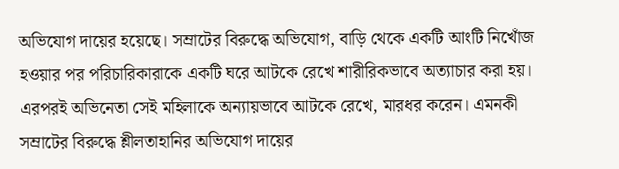অভিযোগ দায়ের হয়েছে। সম্রাটের বিরুদ্ধে অভিযোগ, বাড়ি থেকে একটি আংটি নিখোঁজ হওয়ার পর পরিচারিকারাকে একটি ঘরে আটকে রেখে শারীরিকভাবে অত্যাচার করা হয়। এরপরই অভিনেতা সেই মহিলাকে অন্যায়ভাবে আটকে রেখে, মারধর করেন। এমনকী সম্রাটের বিরুদ্ধে শ্লীলতাহানির অভিযোগ দায়ের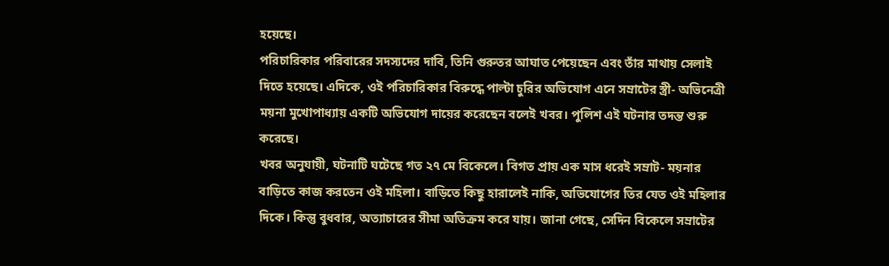হয়েছে।
পরিচারিকার পরিবারের সদস্যদের দাবি, তিনি গুরুতর আঘাত পেয়েছেন এবং তাঁর মাথায় সেলাই দিতে হয়েছে। এদিকে, ওই পরিচারিকার বিরুদ্ধে পাল্টা চুরির অভিযোগ এনে সম্রাটের স্ত্রী- অভিনেত্রী ময়না মুখোপাধ্যায় একটি অভিযোগ দায়ের করেছেন বলেই খবর। পুলিশ এই ঘটনার তদন্ত শুরু করেছে।
খবর অনুযায়ী, ঘটনাটি ঘটেছে গত ২৭ মে বিকেলে। বিগত প্রায় এক মাস ধরেই সম্রাট- ময়নার বাড়িতে কাজ করতেন ওই মহিলা। বাড়িতে কিছু হারালেই নাকি, অভিযোগের তির যেত ওই মহিলার দিকে। কিন্তু বুধবার, অত্যাচারের সীমা অতিক্রম করে যায়। জানা গেছে, সেদিন বিকেলে সম্রাটের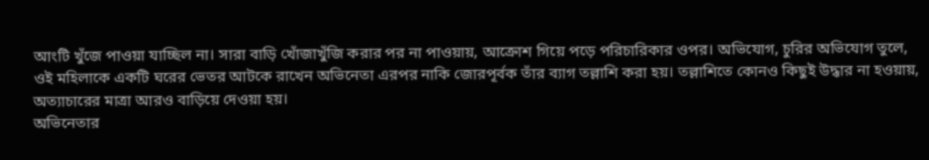আংটি খুঁজে পাওয়া যাচ্ছিল না। সারা বাড়ি খোঁজাখুঁজি করার পর না পাওয়ায়, আক্রোশ গিয়ে পড়ে পরিচারিকার ওপর। অভিযোগ, চুরির অভিযোগ তুলে, ওই মহিলাকে একটি ঘরের ভেতর আটকে রাখেন অভিনেতা এরপর নাকি জোরপূর্বক তাঁর ব্যাগ তল্লাশি করা হয়। তল্লাশিতে কোনও কিছুই উদ্ধার না হওয়ায়, অত্যাচারের মাত্রা আরও বাড়িয়ে দেওয়া হয়।
অভিনেতার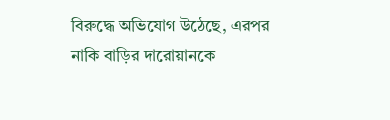বিরুদ্ধে অভিযোগ উঠেছে, এরপর নাকি বাড়ির দারোয়ানকে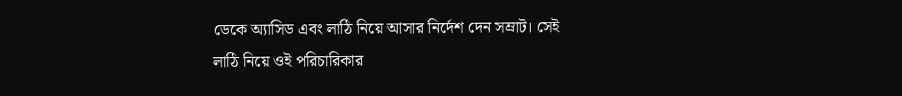ডেকে অ্যাসিড এবং লাঠি নিয়ে আসার নির্দেশ দেন সম্রাট। সেই লাঠি নিয়ে ওই পরিচারিকার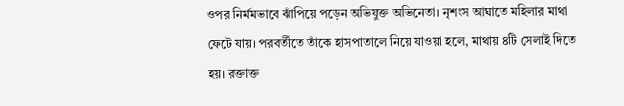ওপর নির্মমভাবে ঝাঁপিয়ে পড়েন অভিযুক্ত অভিনেতা। নৃশংস আঘাতে মহিলার মাথা ফেটে যায়। পরবর্তীতে তাঁকে হাসপাতালে নিয়ে যাওয়া হলে, মাথায় ৪টি সেলাই দিতে হয়। রক্তাক্ত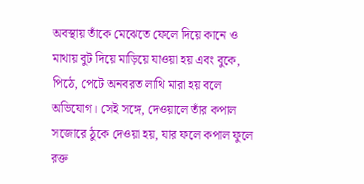অবস্থায় তাঁকে মেঝেতে ফেলে দিয়ে কানে ও মাথায় বুট দিয়ে মাড়িয়ে যাওয়া হয় এবং বুকে, পিঠে, পেটে অনবরত লাথি মারা হয় বলে অভিযোগ। সেই সঙ্গে, দেওয়ালে তাঁর কপাল সজোরে ঠুকে দেওয়া হয়, যার ফলে কপাল ফুলে রক্ত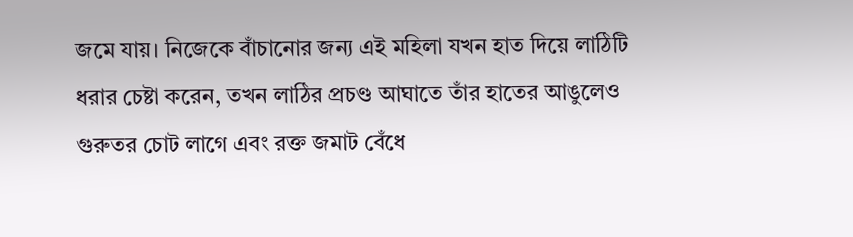জমে যায়। নিজেকে বাঁচানোর জন্য এই মহিলা যখন হাত দিয়ে লাঠিটি ধরার চেষ্টা করেন, তখন লাঠির প্রচণ্ড আঘাতে তাঁর হাতের আঙুলেও গুরুতর চোট লাগে এবং রক্ত জমাট বেঁধে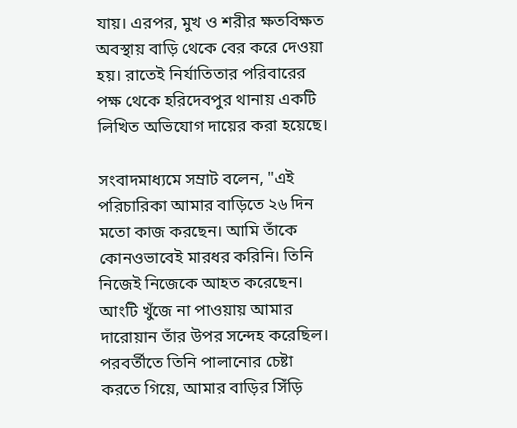যায়। এরপর, মুখ ও শরীর ক্ষতবিক্ষত অবস্থায় বাড়ি থেকে বের করে দেওয়া হয়। রাতেই নির্যাতিতার পরিবারের পক্ষ থেকে হরিদেবপুর থানায় একটি লিখিত অভিযোগ দায়ের করা হয়েছে।

সংবাদমাধ্যমে সম্রাট বলেন, "এই পরিচারিকা আমার বাড়িতে ২৬ দিন মতো কাজ করছেন। আমি তাঁকে কোনওভাবেই মারধর করিনি। তিনি নিজেই নিজেকে আহত করেছেন। আংটি খুঁজে না পাওয়ায় আমার দারোয়ান তাঁর উপর সন্দেহ করেছিল। পরবর্তীতে তিনি পালানোর চেষ্টা করতে গিয়ে, আমার বাড়ির সিঁড়ি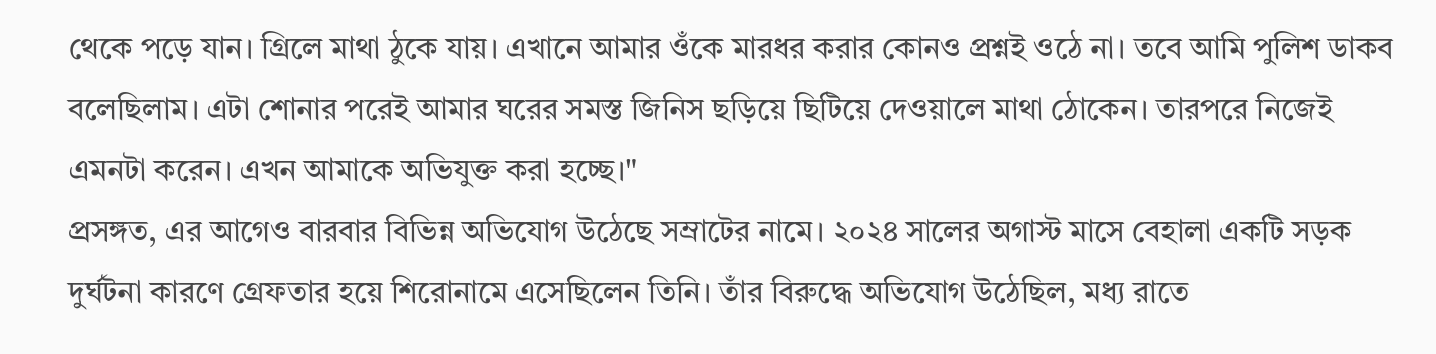থেকে পড়ে যান। গ্রিলে মাথা ঠুকে যায়। এখানে আমার ওঁকে মারধর করার কোনও প্রশ্নই ওঠে না। তবে আমি পুলিশ ডাকব বলেছিলাম। এটা শোনার পরেই আমার ঘরের সমস্ত জিনিস ছড়িয়ে ছিটিয়ে দেওয়ালে মাথা ঠোকেন। তারপরে নিজেই এমনটা করেন। এখন আমাকে অভিযুক্ত করা হচ্ছে।"
প্রসঙ্গত, এর আগেও বারবার বিভিন্ন অভিযোগ উঠেছে সম্রাটের নামে। ২০২৪ সালের অগাস্ট মাসে বেহালা একটি সড়ক দুর্ঘটনা কারণে গ্রেফতার হয়ে শিরোনামে এসেছিলেন তিনি। তাঁর বিরুদ্ধে অভিযোগ উঠেছিল, মধ্য রাতে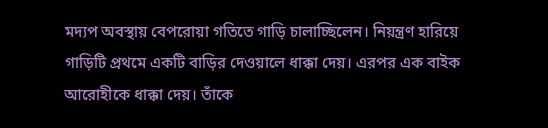মদ্যপ অবস্থায় বেপরোয়া গতিতে গাড়ি চালাচ্ছিলেন। নিয়ন্ত্রণ হারিয়ে গাড়িটি প্রথমে একটি বাড়ির দেওয়ালে ধাক্কা দেয়। এরপর এক বাইক আরোহীকে ধাক্কা দেয়। তাঁকে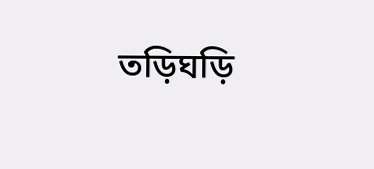তড়িঘড়ি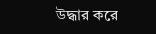উদ্ধার করে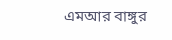এমআর বাঙ্গুর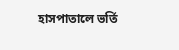হাসপাতালে ভর্তি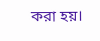করা হয়।